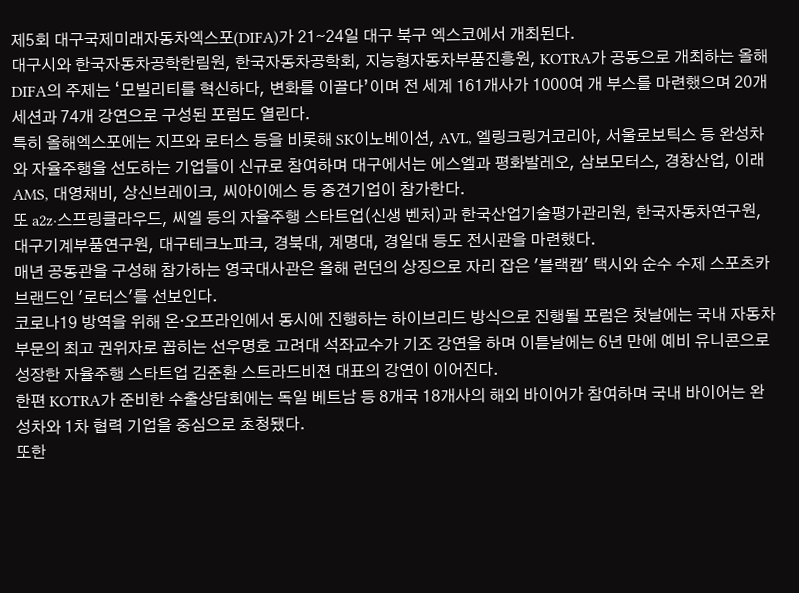제5회 대구국제미래자동차엑스포(DIFA)가 21∼24일 대구 북구 엑스코에서 개최된다.
대구시와 한국자동차공학한림원, 한국자동차공학회, 지능형자동차부품진흥원, KOTRA가 공동으로 개최하는 올해 DIFA의 주제는 ‘모빌리티를 혁신하다, 변화를 이끌다’이며 전 세계 161개사가 1000여 개 부스를 마련했으며 20개 세션과 74개 강연으로 구성된 포럼도 열린다.
특히 올해엑스포에는 지프와 로터스 등을 비롯해 SK이노베이션, AVL, 엘링크링거코리아, 서울로보틱스 등 완성차와 자율주행을 선도하는 기업들이 신규로 참여하며 대구에서는 에스엘과 평화발레오, 삼보모터스, 경창산업, 이래AMS, 대영채비, 상신브레이크, 씨아이에스 등 중견기업이 참가한다.
또 a2z·스프링클라우드, 씨엘 등의 자율주행 스타트업(신생 벤처)과 한국산업기술평가관리원, 한국자동차연구원, 대구기계부품연구원, 대구테크노파크, 경북대, 계명대, 경일대 등도 전시관을 마련했다.
매년 공동관을 구성해 참가하는 영국대사관은 올해 런던의 상징으로 자리 잡은 '블랙캡' 택시와 순수 수제 스포츠카 브랜드인 '로터스'를 선보인다.
코로나19 방역을 위해 온·오프라인에서 동시에 진행하는 하이브리드 방식으로 진행될 포럼은 첫날에는 국내 자동차 부문의 최고 권위자로 꼽히는 선우명호 고려대 석좌교수가 기조 강연을 하며 이튿날에는 6년 만에 예비 유니콘으로 성장한 자율주행 스타트업 김준환 스트라드비젼 대표의 강연이 이어진다.
한편 KOTRA가 준비한 수출상담회에는 독일 베트남 등 8개국 18개사의 해외 바이어가 참여하며 국내 바이어는 완성차와 1차 협력 기업을 중심으로 초청됐다.
또한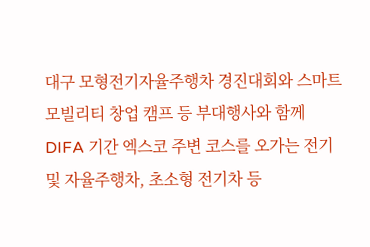대구 모형전기자율주행차 경진대회와 스마트 모빌리티 창업 캠프 등 부대행사와 함께 DIFA 기간 엑스코 주변 코스를 오가는 전기 및 자율주행차, 초소형 전기차 등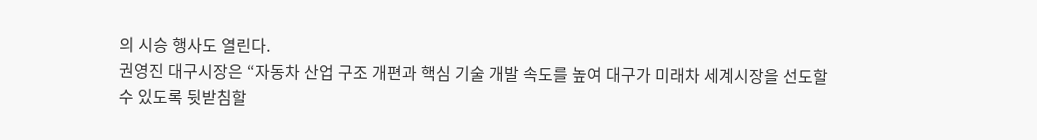의 시승 행사도 열린다.
권영진 대구시장은 “자동차 산업 구조 개편과 핵심 기술 개발 속도를 높여 대구가 미래차 세계시장을 선도할 수 있도록 뒷받침할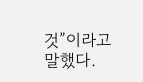것”이라고 말했다.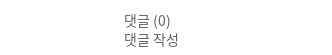댓글 (0)
댓글 작성